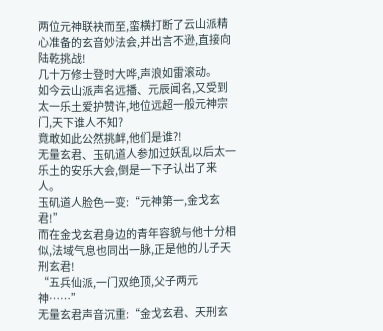两位元神联袂而至,蛮横打断了云山派精心准备的玄音妙法会,并出言不逊,直接向陆乾挑战!
几十万修士登时大哗,声浪如雷滚动。
如今云山派声名远播、元辰闻名,又受到太一乐土爱护赞许,地位远超一般元神宗门,天下谁人不知?
竟敢如此公然挑衅,他们是谁?!
无量玄君、玉矶道人参加过妖乱以后太一乐土的安乐大会,倒是一下子认出了来人。
玉矶道人脸色一变:“元神第一,金戈玄君!”
而在金戈玄君身边的青年容貌与他十分相似,法域气息也同出一脉,正是他的儿子天刑玄君!
“五兵仙派,一门双绝顶,父子两元神……”
无量玄君声音沉重:“金戈玄君、天刑玄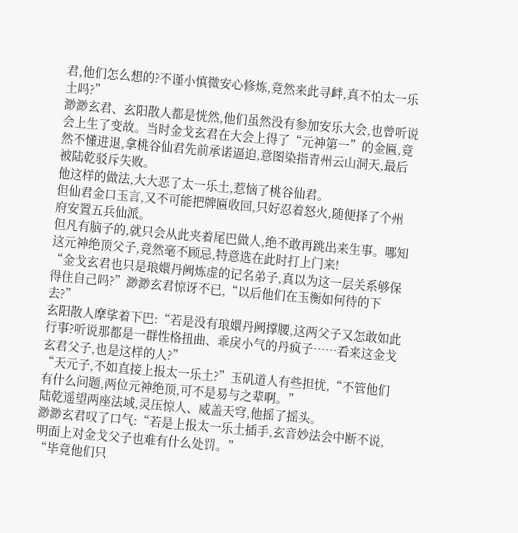君,他们怎么想的?不谨小慎微安心修炼,竟然来此寻衅,真不怕太一乐土吗?”
渺渺玄君、玄阳散人都是恍然,他们虽然没有参加安乐大会,也曾听说会上生了变故。当时金戈玄君在大会上得了“元神第一”的金匾,竟然不懂进退,拿桃谷仙君先前承诺逼迫,意图染指青州云山洞天,最后被陆乾驳斥失败。
他这样的做法,大大恶了太一乐土,惹恼了桃谷仙君。
但仙君金口玉言,又不可能把牌匾收回,只好忍着怒火,随便择了个州府安置五兵仙派。
但凡有脑子的,就只会从此夹着尾巴做人,绝不敢再跳出来生事。哪知这元神绝顶父子,竟然毫不顾忌,特意选在此时打上门来!
“金戈玄君也只是琅嬛丹阙炼虚的记名弟子,真以为这一层关系够保得住自己吗?”渺渺玄君惊讶不已,“以后他们在玉衡如何待的下去?”
玄阳散人摩挲着下巴:“若是没有琅嬛丹阙撑腰,这两父子又怎敢如此行事?听说那都是一群性格扭曲、乖戾小气的丹疯子……看来这金戈玄君父子,也是这样的人?”
“天元子,不如直接上报太一乐土?”玉矶道人有些担忧,“不管他们有什么问题,两位元神绝顶,可不是易与之辈啊。”
陆乾遥望两座法域,灵压惊人、威盖天穹,他摇了摇头。
渺渺玄君叹了口气:“若是上报太一乐土插手,玄音妙法会中断不说,明面上对金戈父子也难有什么处罚。”
“毕竟他们只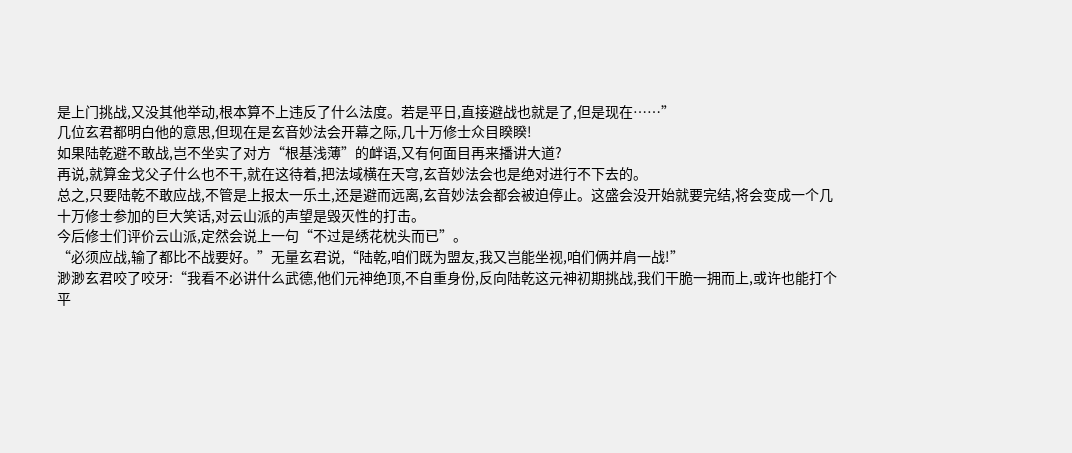是上门挑战,又没其他举动,根本算不上违反了什么法度。若是平日,直接避战也就是了,但是现在……”
几位玄君都明白他的意思,但现在是玄音妙法会开幕之际,几十万修士众目睽睽!
如果陆乾避不敢战,岂不坐实了对方“根基浅薄”的衅语,又有何面目再来播讲大道?
再说,就算金戈父子什么也不干,就在这待着,把法域横在天穹,玄音妙法会也是绝对进行不下去的。
总之,只要陆乾不敢应战,不管是上报太一乐土,还是避而远离,玄音妙法会都会被迫停止。这盛会没开始就要完结,将会变成一个几十万修士参加的巨大笑话,对云山派的声望是毁灭性的打击。
今后修士们评价云山派,定然会说上一句“不过是绣花枕头而已”。
“必须应战,输了都比不战要好。”无量玄君说,“陆乾,咱们既为盟友,我又岂能坐视,咱们俩并肩一战!”
渺渺玄君咬了咬牙:“我看不必讲什么武德,他们元神绝顶,不自重身份,反向陆乾这元神初期挑战,我们干脆一拥而上,或许也能打个平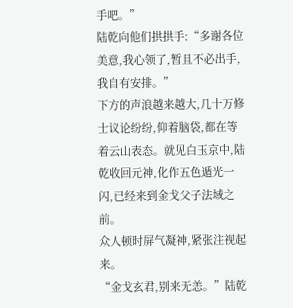手吧。”
陆乾向他们拱拱手:“多谢各位美意,我心领了,暂且不必出手,我自有安排。”
下方的声浪越来越大,几十万修士议论纷纷,仰着脑袋,都在等着云山表态。就见白玉京中,陆乾收回元神,化作五色遁光一闪,已经来到金戈父子法域之前。
众人顿时屏气凝神,紧张注视起来。
“金戈玄君,别来无恙。”陆乾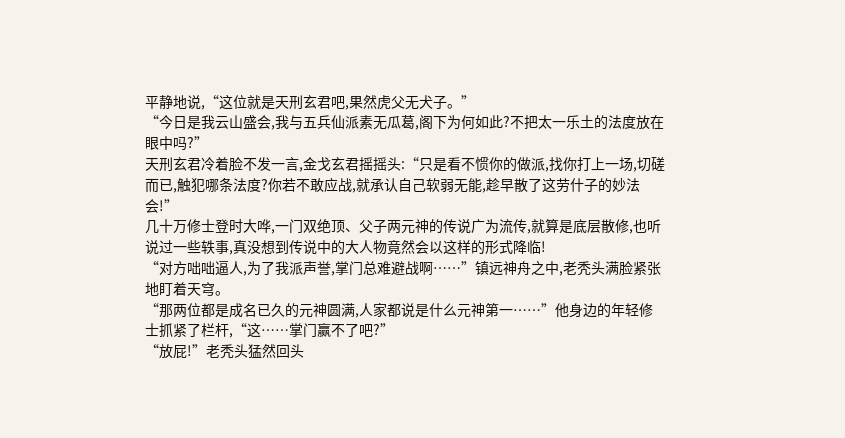平静地说,“这位就是天刑玄君吧,果然虎父无犬子。”
“今日是我云山盛会,我与五兵仙派素无瓜葛,阁下为何如此?不把太一乐土的法度放在眼中吗?”
天刑玄君冷着脸不发一言,金戈玄君摇摇头:“只是看不惯你的做派,找你打上一场,切磋而已,触犯哪条法度?你若不敢应战,就承认自己软弱无能,趁早散了这劳什子的妙法会!”
几十万修士登时大哗,一门双绝顶、父子两元神的传说广为流传,就算是底层散修,也听说过一些轶事,真没想到传说中的大人物竟然会以这样的形式降临!
“对方咄咄逼人,为了我派声誉,掌门总难避战啊……”镇远神舟之中,老秃头满脸紧张地盯着天穹。
“那两位都是成名已久的元神圆满,人家都说是什么元神第一……”他身边的年轻修士抓紧了栏杆,“这……掌门赢不了吧?”
“放屁!”老秃头猛然回头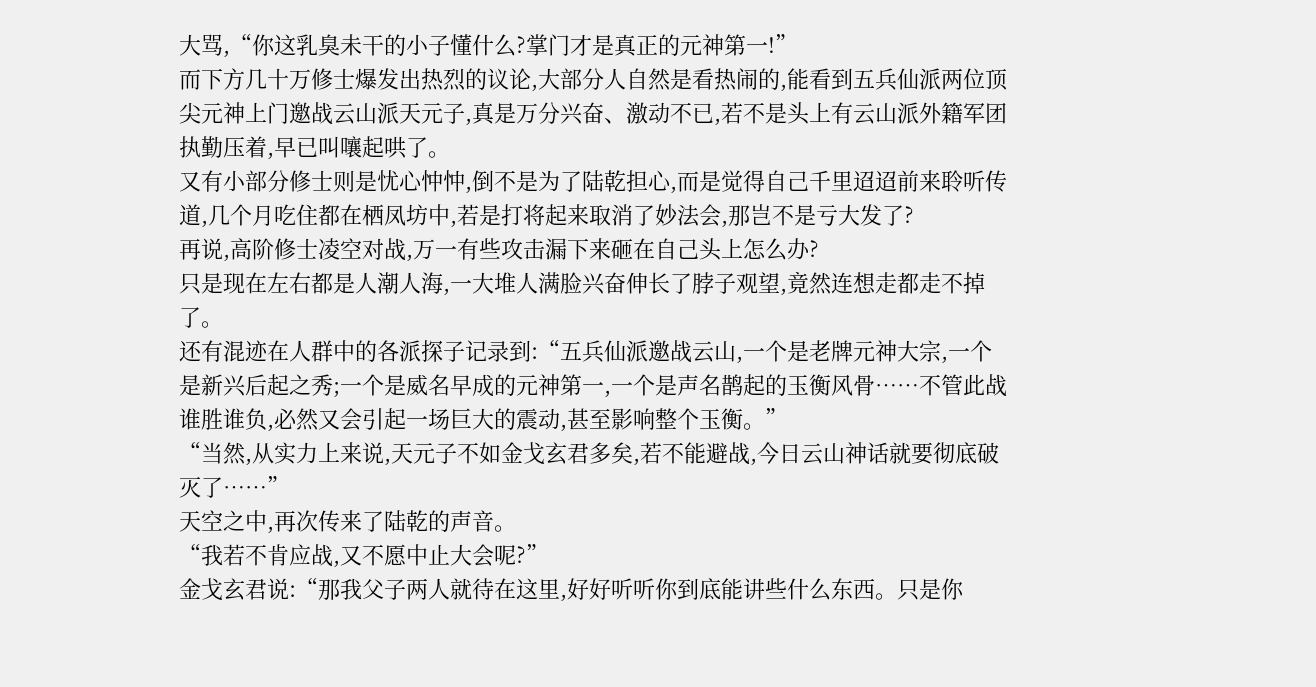大骂,“你这乳臭未干的小子懂什么?掌门才是真正的元神第一!”
而下方几十万修士爆发出热烈的议论,大部分人自然是看热闹的,能看到五兵仙派两位顶尖元神上门邀战云山派天元子,真是万分兴奋、激动不已,若不是头上有云山派外籍军团执勤压着,早已叫嚷起哄了。
又有小部分修士则是忧心忡忡,倒不是为了陆乾担心,而是觉得自己千里迢迢前来聆听传道,几个月吃住都在栖凤坊中,若是打将起来取消了妙法会,那岂不是亏大发了?
再说,高阶修士凌空对战,万一有些攻击漏下来砸在自己头上怎么办?
只是现在左右都是人潮人海,一大堆人满脸兴奋伸长了脖子观望,竟然连想走都走不掉了。
还有混迹在人群中的各派探子记录到:“五兵仙派邀战云山,一个是老牌元神大宗,一个是新兴后起之秀;一个是威名早成的元神第一,一个是声名鹊起的玉衡风骨……不管此战谁胜谁负,必然又会引起一场巨大的震动,甚至影响整个玉衡。”
“当然,从实力上来说,天元子不如金戈玄君多矣,若不能避战,今日云山神话就要彻底破灭了……”
天空之中,再次传来了陆乾的声音。
“我若不肯应战,又不愿中止大会呢?”
金戈玄君说:“那我父子两人就待在这里,好好听听你到底能讲些什么东西。只是你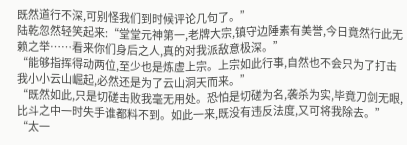既然道行不深,可别怪我们到时候评论几句了。”
陆乾忽然轻笑起来:“堂堂元神第一,老牌大宗,镇守边陲素有美誉,今日竟然行此无赖之举……看来你们身后之人,真的对我派敌意极深。”
“能够指挥得动两位,至少也是炼虚上宗。上宗如此行事,自然也不会只为了打击我小小云山崛起,必然还是为了云山洞天而来。”
“既然如此,只是切磋击败我毫无用处。恐怕是切磋为名,袭杀为实,毕竟刀剑无眼,比斗之中一时失手谁都料不到。如此一来,既没有违反法度,又可将我除去。”
“太一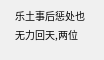乐土事后惩处也无力回天,两位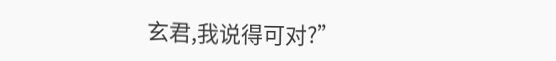玄君,我说得可对?”